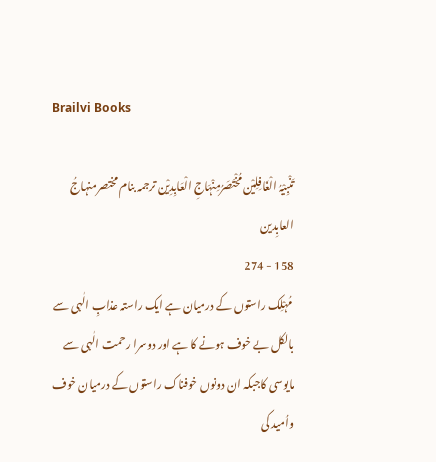Brailvi Books

تَنْبِیْہُ الْغَافِلِیْن مُخْتَصَرُمِنْہَاجِ الْعَابِدِیْن ترجمہ بنام مختصرمنہاجُ العابِدین
158 - 274
 مُہْلِک راستوں کے درمیان ہے ایک راستہ عذابِ الٰہی سے بالکل بے خوف ہونے کا ہے اور دوسرا رحمت الٰہی سے مایوسی کاجبکہ ان دونوں خوفناک راستوں کے درمیان خوف واُمید کی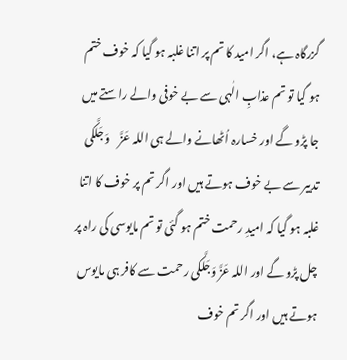گزرگاہ ہے، اگر امید کا تم پر اتنا غلبہ ہو گیا کہ خوف ختم ہو گیا تو تم عذابِ الٰہی سے بے خوفی والے راستے میں جا پڑو گے اور خسارہ اُٹھانے والے ہی اللہ عَزَّ    وَجَلَّکی تدبیر سے بے خوف ہوتے ہیں اور اگر تم پر خوف کا اتنا غلبہ ہو گیا کہ امیدِ رحمت ختم ہو گئی تو تم مایوسی کی راہ پر چل پڑو گے اور اللہ عَزَّ وَجَلَّکی رحمت سے کافر ہی مایوس ہوتے ہیں اور اگر تم خوف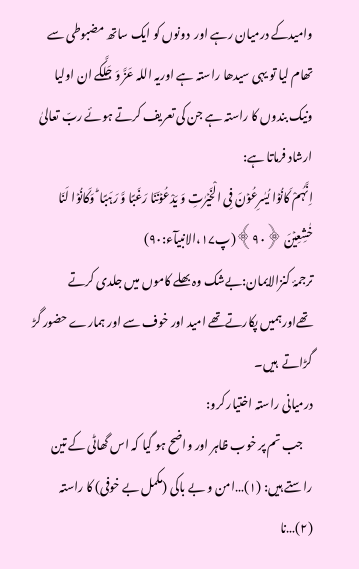وامیدکے درمیان رہے اور  دونوں کو ایک ساتھ مضبوطی سے تھام لیا تو یہی سیدھا راستہ ہے اوریہ اللہ عَزَّ وَجَلَّکے ان اولیا ونیک بندوں کا راستہ ہے جن کی تعریف کرتے ہوئے ربّ تعالیٰ ارشاد فرماتا ہے:
اِنَّہُمْ کَانُوۡا یُسٰرِعُوۡنَ فِی الْخَیۡرٰتِ وَ یَدْعُوۡنَنَا رَغَبًا وَّ رَہَبًا ؕ وَکَانُوۡا لَنَا خٰشِعِیۡنَ ﴿۹۰﴾(پ۱۷،الانبیآء:۹۰)
ترجمۂ کنزالایمان:بےشک وہ بھلے کاموں میں جلدی کرتے تھےاورہمیں پکارتےتھے امید اور خوف سے اور ہمارے حضور گڑ گڑاتے  ہیں۔
درمیانی راستہ اختیار کرو:
    جب تم پر خوب ظاہر اور واضح ہو گیا کہ اس گھاٹی کے تین راستے ہیں: (۱)…امن و بے باکی (مکمل بے خوفی) کا راستہ (۲)…نا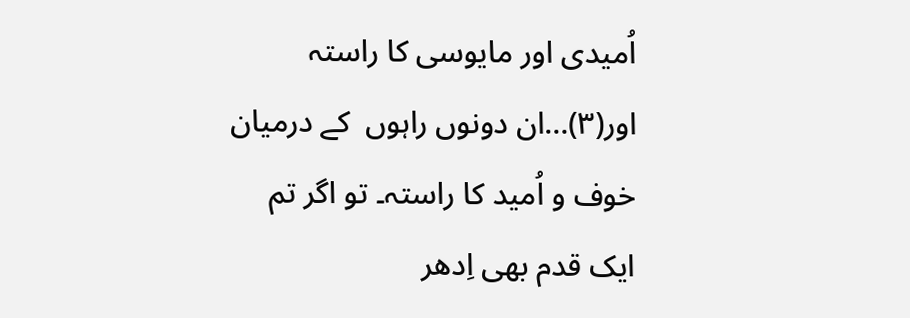اُمیدی اور مایوسی کا راستہ اور(۳)…ان دونوں راہوں  کے درمیان خوف و اُمید کا راستہ۔ تو اگر تم ایک قدم بھی اِدھر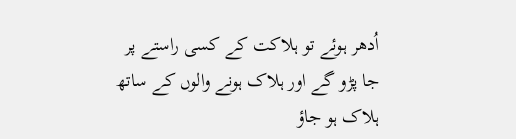اُدھر ہوئے تو ہلاکت کے کسی راستے پر جا پڑو گے اور ہلاک ہونے والوں کے ساتھ ہلاک ہو جاؤ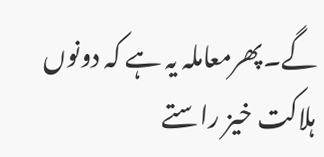گے۔پھرمعاملہ یہ ہے کہ دونوں ہلاکت خیز راستے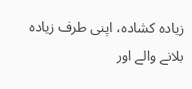زیادہ کشادہ، اپنی طرف زیادہ بلانے والے اور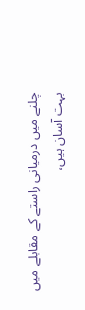چلنے میں درمیانی راستے کے مقابلے میں بہت آسان ہیں،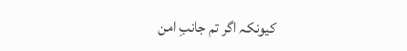کیونکہ اگر تم جانبِ امن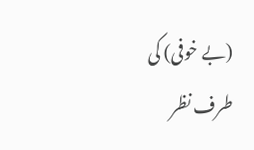(بے خوفی) کی طرف نظر